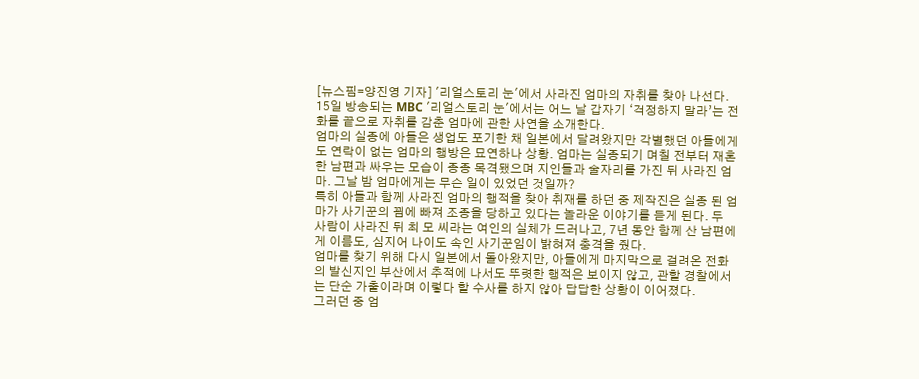[뉴스핌=양진영 기자] '리얼스토리 눈'에서 사라진 엄마의 자취를 찾아 나선다.
15일 방송되는 MBC '리얼스토리 눈'에서는 어느 날 갑자기 ‘걱정하지 말라’는 전화를 끝으로 자취를 감춘 엄마에 관한 사연을 소개한다.
엄마의 실종에 아들은 생업도 포기한 채 일본에서 달려왔지만 각별했던 아들에게도 연락이 없는 엄마의 행방은 묘연하나 상황. 엄마는 실종되기 며칠 전부터 재혼한 남편과 싸우는 모습이 종종 목격됐으며 지인들과 술자리를 가진 뒤 사라진 엄마. 그날 밤 엄마에게는 무슨 일이 있었던 것일까?
특히 아들과 함께 사라진 엄마의 행적을 찾아 취재를 하던 중 제작진은 실종 된 엄마가 사기꾼의 꾐에 빠져 조종을 당하고 있다는 놀라운 이야기를 듣게 된다. 두 사람이 사라진 뒤 최 모 씨라는 여인의 실체가 드러나고, 7년 동안 함께 산 남편에게 이름도, 심지어 나이도 속인 사기꾼임이 밝혀져 충격을 줬다.
엄마를 찾기 위해 다시 일본에서 돌아왔지만, 아들에게 마지막으로 걸려온 전화의 발신지인 부산에서 추적에 나서도 뚜렷한 행적은 보이지 않고, 관할 경찰에서는 단순 가출이라며 이렇다 할 수사를 하지 않아 답답한 상황이 이어졌다.
그러던 중 엄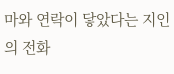마와 연락이 닿았다는 지인의 전화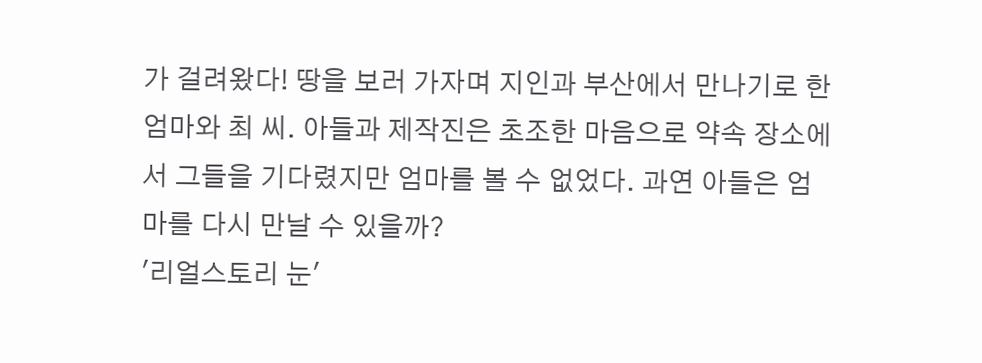가 걸려왔다! 땅을 보러 가자며 지인과 부산에서 만나기로 한 엄마와 최 씨. 아들과 제작진은 초조한 마음으로 약속 장소에서 그들을 기다렸지만 엄마를 볼 수 없었다. 과연 아들은 엄마를 다시 만날 수 있을까?
'리얼스토리 눈'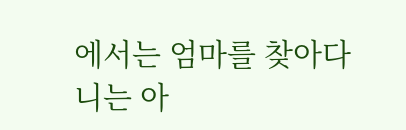에서는 엄마를 찾아다니는 아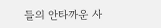들의 안타까운 사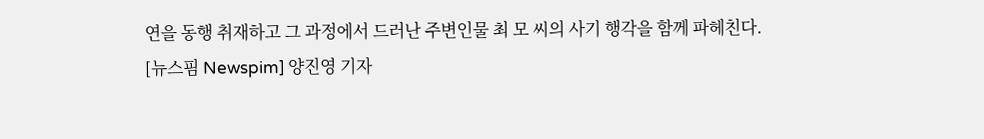연을 동행 취재하고 그 과정에서 드러난 주변인물 최 모 씨의 사기 행각을 함께 파헤친다.
[뉴스핌 Newspim] 양진영 기자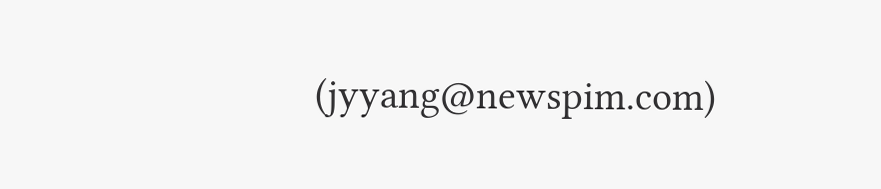(jyyang@newspim.com)